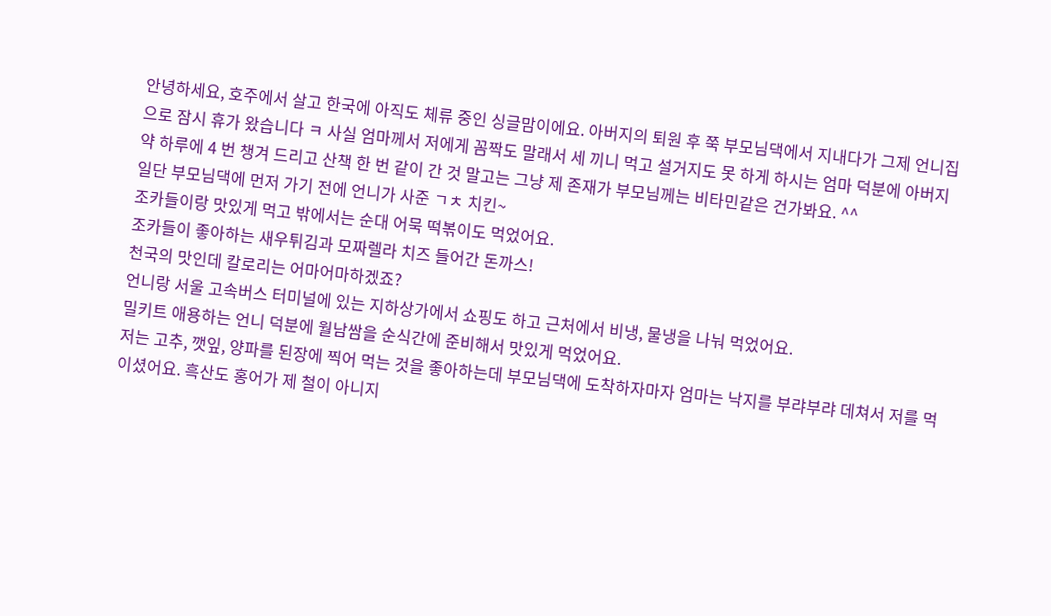안녕하세요, 호주에서 살고 한국에 아직도 체류 중인 싱글맘이에요. 아버지의 퇴원 후 쭉 부모님댁에서 지내다가 그제 언니집으로 잠시 휴가 왔습니다 ㅋ 사실 엄마께서 저에게 꼼짝도 말래서 세 끼니 먹고 설거지도 못 하게 하시는 엄마 덕분에 아버지 약 하루에 4 번 챙겨 드리고 산책 한 번 같이 간 것 말고는 그냥 제 존재가 부모님께는 비타민같은 건가봐요. ^^
일단 부모님댁에 먼저 가기 전에 언니가 사준 ㄱㅊ 치킨~
조카들이랑 맛있게 먹고 밖에서는 순대 어묵 떡볶이도 먹었어요.
조카들이 좋아하는 새우튀김과 모짜렐라 치즈 들어간 돈까스!
천국의 맛인데 칼로리는 어마어마하겠죠?
언니랑 서울 고속버스 터미널에 있는 지하상가에서 쇼핑도 하고 근처에서 비냉, 물냉을 나눠 먹었어요.
밀키트 애용하는 언니 덕분에 월남쌈을 순식간에 준비해서 맛있게 먹었어요.
저는 고추, 깻잎, 양파를 된장에 찍어 먹는 것을 좋아하는데 부모님댁에 도착하자마자 엄마는 낙지를 부랴부랴 데쳐서 저를 먹이셨어요. 흑산도 홍어가 제 철이 아니지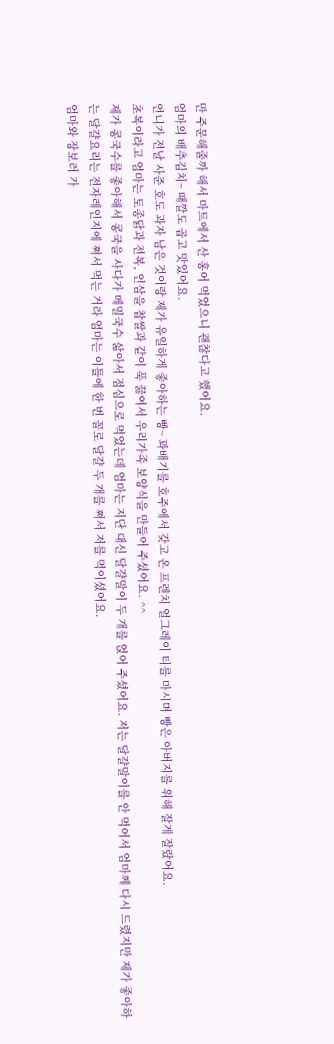만 주문해줄까 해서 마트에서 산 홍어 먹었으니 괜찮다고 했어요.
엄마의 배추김치~ 때깔도 곱고 맛있어요.
언니가 전날 사준 호도 과자 남은 것이랑 제가 유일하게 좋아하는 빵~ 꽈배기를 호주에서 갖고 온 프렌치 얼그레이 티를 마시며 빵은 아버지를 위해 잘게 잘랐어요.
초복이라고 엄마는 토종닭과 전복, 인삼을 찹쌀과 같이 푹 끓여서 우리가족 보양식을 만들어 주셨어요. ^^
제가 콩국수를 좋아해서 콩국을 사다가 메밀국수 삶아서 점심으로 먹었는데 엄마는 지단 대신 달걀말이 두 개를 얹어 주셨어요. 저는 달걀말이를 안 먹어서 엄마께 다시 드렸지만 제가 좋아하는 달걀요리는 전자레인지에 쪄서 먹는 거라 엄마는 이틀에 한 번 꼴로 달걀 두 개를 쪄서 저를 먹이셨어요.
엄마와 장보러 가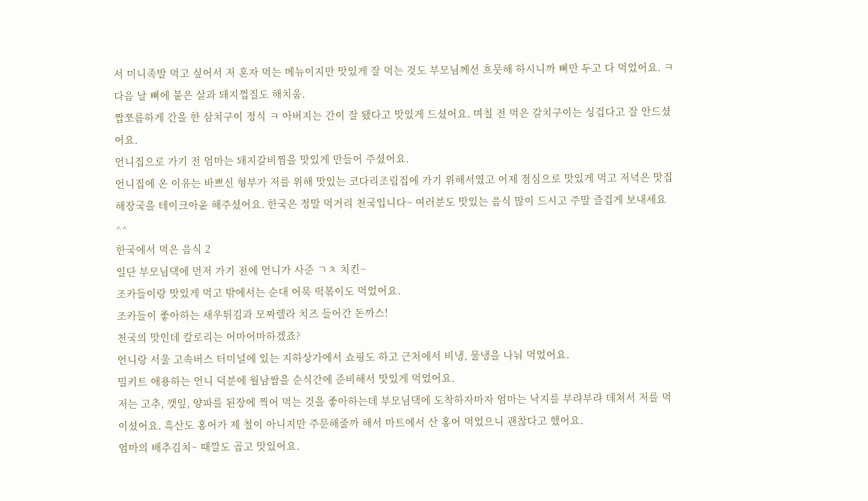서 미니족발 먹고 싶어서 저 혼자 먹는 메뉴이지만 맛있게 잘 먹는 것도 부모님께선 흐뭇해 하시니까 뼈만 두고 다 먹었어요. ㅋ 다음 날 뼈에 붙은 살과 돼지껍질도 해치움.
짭쪼름하게 간을 한 삼치구이 정식 ㅋ 아버지는 간이 잘 됐다고 맛있게 드셨어요. 며칠 전 먹은 갈치구이는 싱겁다고 잘 안드셨어요.
언니집으로 가기 전 엄마는 돼지갈비찜을 맛있게 만들어 주셨어요.
언니집에 온 이유는 바쁘신 형부가 저를 위해 맛있는 코다리조림집에 가기 위해서였고 어제 점심으로 맛있게 먹고 저녁은 맛집 해장국을 테이크아웉 해주셨어요. 한국은 정말 먹거리 천국입니다~ 여러분도 맛있는 음식 많이 드시고 주말 즐겁게 보내세요 ^^
한국에서 먹은 음식 2
일단 부모님댁에 먼저 가기 전에 언니가 사준 ㄱㅊ 치킨~
조카들이랑 맛있게 먹고 밖에서는 순대 어묵 떡볶이도 먹었어요.
조카들이 좋아하는 새우튀김과 모짜렐라 치즈 들어간 돈까스!
천국의 맛인데 칼로리는 어마어마하겠죠?
언니랑 서울 고속버스 터미널에 있는 지하상가에서 쇼핑도 하고 근처에서 비냉, 물냉을 나눠 먹었어요.
밀키트 애용하는 언니 덕분에 월남쌈을 순식간에 준비해서 맛있게 먹었어요.
저는 고추, 깻잎, 양파를 된장에 찍어 먹는 것을 좋아하는데 부모님댁에 도착하자마자 엄마는 낙지를 부랴부랴 데쳐서 저를 먹이셨어요. 흑산도 홍어가 제 철이 아니지만 주문해줄까 해서 마트에서 산 홍어 먹었으니 괜찮다고 했어요.
엄마의 배추김치~ 때깔도 곱고 맛있어요.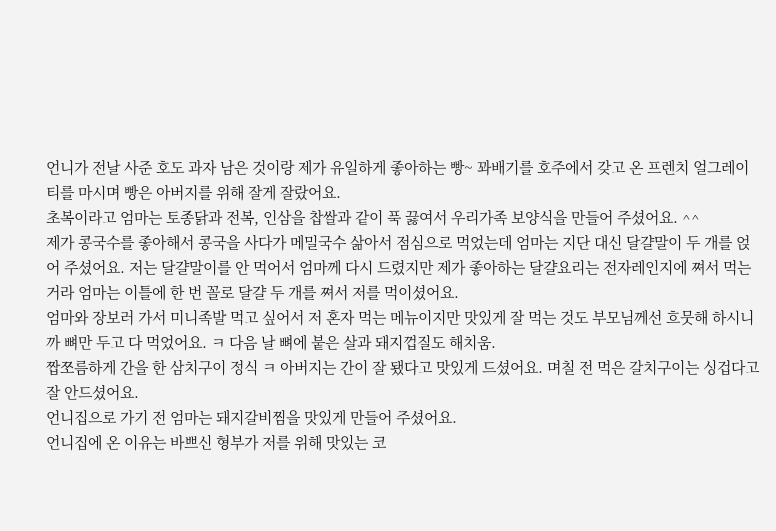언니가 전날 사준 호도 과자 남은 것이랑 제가 유일하게 좋아하는 빵~ 꽈배기를 호주에서 갖고 온 프렌치 얼그레이 티를 마시며 빵은 아버지를 위해 잘게 잘랐어요.
초복이라고 엄마는 토종닭과 전복, 인삼을 찹쌀과 같이 푹 끓여서 우리가족 보양식을 만들어 주셨어요. ^^
제가 콩국수를 좋아해서 콩국을 사다가 메밀국수 삶아서 점심으로 먹었는데 엄마는 지단 대신 달걀말이 두 개를 얹어 주셨어요. 저는 달걀말이를 안 먹어서 엄마께 다시 드렸지만 제가 좋아하는 달걀요리는 전자레인지에 쪄서 먹는 거라 엄마는 이틀에 한 번 꼴로 달걀 두 개를 쪄서 저를 먹이셨어요.
엄마와 장보러 가서 미니족발 먹고 싶어서 저 혼자 먹는 메뉴이지만 맛있게 잘 먹는 것도 부모님께선 흐뭇해 하시니까 뼈만 두고 다 먹었어요. ㅋ 다음 날 뼈에 붙은 살과 돼지껍질도 해치움.
짭쪼름하게 간을 한 삼치구이 정식 ㅋ 아버지는 간이 잘 됐다고 맛있게 드셨어요. 며칠 전 먹은 갈치구이는 싱겁다고 잘 안드셨어요.
언니집으로 가기 전 엄마는 돼지갈비찜을 맛있게 만들어 주셨어요.
언니집에 온 이유는 바쁘신 형부가 저를 위해 맛있는 코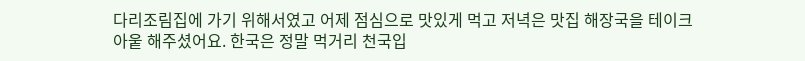다리조림집에 가기 위해서였고 어제 점심으로 맛있게 먹고 저녁은 맛집 해장국을 테이크아웉 해주셨어요. 한국은 정말 먹거리 천국입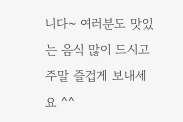니다~ 여러분도 맛있는 음식 많이 드시고 주말 즐겁게 보내세요 ^^